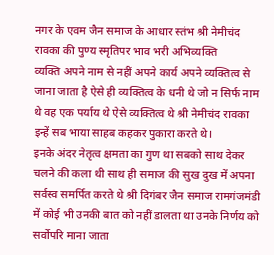नगर के एवम जैन समाज के आधार स्तंभ श्री नेमीचंद रावका की पुण्य स्मृतिपर भाव भरी अभिव्यक्ति
व्यक्ति अपने नाम से नहीं अपने कार्य अपने व्यक्तित्व से जाना जाता है ऐसे ही व्यक्तित्व के धनी थे जो न सिर्फ नाम थे वह एक पर्याय थे ऐसे व्यक्तित्व थे श्री नेमीचंद रावका इन्हें सब भाया साहब कहकर पुकारा करते थे।
इनके अंदर नेतृत्व क्षमता का गुण था सबको साथ देकर चलने की कला थी साथ ही समाज की सुख दुख में अपना सर्वस्व समर्पित करते थे श्री दिगंबर जैन समाज रामगंजमंडी में कोई भी उनकी बात को नहीं डालता था उनके निर्णय को सर्वोपरि माना जाता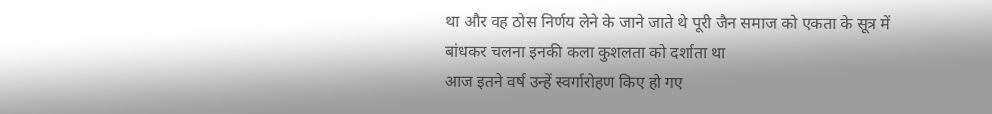था और वह ठोस निर्णय लेने के जाने जाते थे पूरी जैन समाज को एकता के सूत्र में बांधकर चलना इनकी कला कुशलता को दर्शाता था
आज इतने वर्ष उन्हें स्वर्गारोहण किए हो गए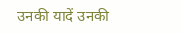उनकी यादें उनकी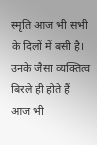स्मृति आज भी सभी के दिलों में बसी है। उनके जैसा व्यक्तित्व बिरले ही होते हैं आज भी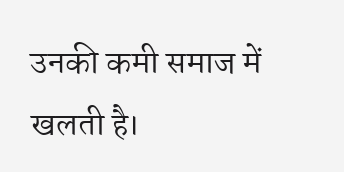उनकी कमी समाज में खलती है।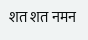शत शत नमन